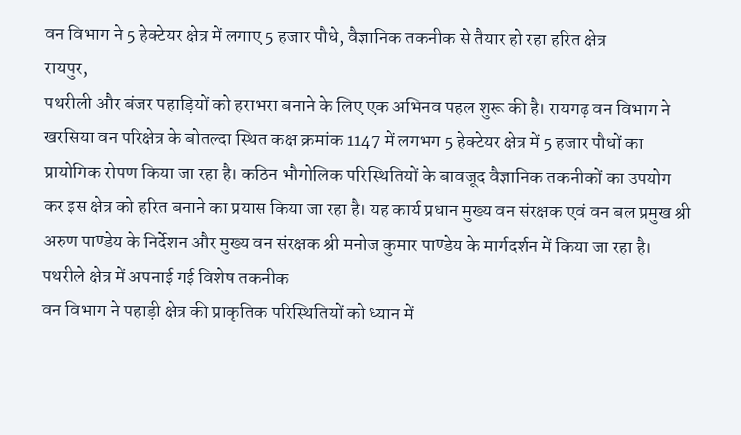वन विभाग ने 5 हेक्टेयर क्षेत्र में लगाए 5 हजार पौधे, वैज्ञानिक तकनीक से तैयार हो रहा हरित क्षेत्र
रायपुर,
पथरीली और बंजर पहाड़ियों को हराभरा बनाने के लिए एक अभिनव पहल शुरू की है। रायगढ़ वन विभाग ने खरसिया वन परिक्षेत्र के बोतल्दा स्थित कक्ष क्रमांक 1147 में लगभग 5 हेक्टेयर क्षेत्र में 5 हजार पौधों का प्रायोगिक रोपण किया जा रहा है। कठिन भौगोलिक परिस्थितियों के बावजूद वैज्ञानिक तकनीकों का उपयोग कर इस क्षेत्र को हरित बनाने का प्रयास किया जा रहा है। यह कार्य प्रधान मुख्य वन संरक्षक एवं वन बल प्रमुख श्री अरुण पाण्डेय के निर्देशन और मुख्य वन संरक्षक श्री मनोज कुमार पाण्डेय के मार्गदर्शन में किया जा रहा है।
पथरीले क्षेत्र में अपनाई गई विशेष तकनीक
वन विभाग ने पहाड़ी क्षेत्र की प्राकृतिक परिस्थितियों को ध्यान में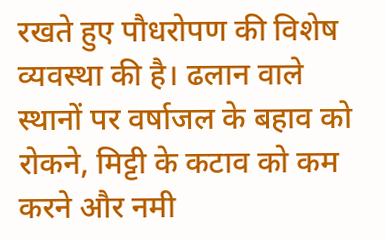रखते हुए पौधरोपण की विशेष व्यवस्था की है। ढलान वाले स्थानों पर वर्षाजल के बहाव को रोकने, मिट्टी के कटाव को कम करने और नमी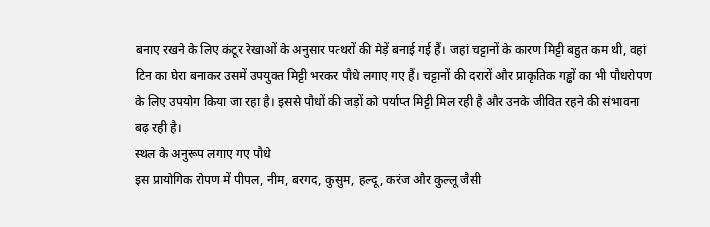बनाए रखने के लिए कंटूर रेखाओं के अनुसार पत्थरों की मेड़ें बनाई गई हैं। जहां चट्टानों के कारण मिट्टी बहुत कम थी, वहां टिन का घेरा बनाकर उसमें उपयुक्त मिट्टी भरकर पौधे लगाए गए हैं। चट्टानों की दरारों और प्राकृतिक गड्ढों का भी पौधरोपण के लिए उपयोग किया जा रहा है। इससे पौधों की जड़ों को पर्याप्त मिट्टी मिल रही है और उनके जीवित रहने की संभावना बढ़ रही है।
स्थल के अनुरूप लगाए गए पौधे
इस प्रायोगिक रोपण में पीपल, नीम, बरगद, कुसुम, हल्दू, करंज और कुल्लू जैसी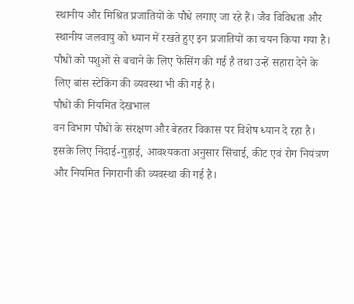स्थानीय और मिश्रित प्रजातियों के पौधे लगाए जा रहे हैं। जैव विविधता और स्थानीय जलवायु को ध्यान में रखते हुए इन प्रजातियों का चयन किया गया है। पौधों को पशुओं से बचाने के लिए फेंसिंग की गई है तथा उन्हें सहारा देने के लिए बांस स्टेकिंग की व्यवस्था भी की गई है।
पौधों की नियमित देखभाल
वन विभाग पौधों के संरक्षण और बेहतर विकास पर विशेष ध्यान दे रहा है। इसके लिए निंदाई-गुड़ाई, आवश्यकता अनुसार सिंचाई, कीट एवं रोग नियंत्रण और नियमित निगरानी की व्यवस्था की गई है।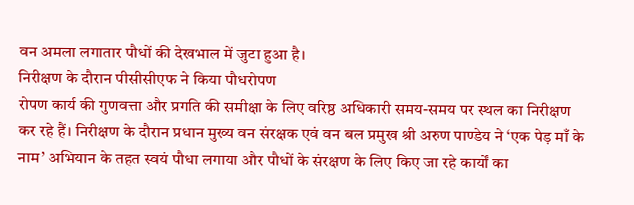वन अमला लगातार पौधों की देखभाल में जुटा हुआ है।
निरीक्षण के दौरान पीसीसीएफ ने किया पौधरोपण
रोपण कार्य की गुणवत्ता और प्रगति की समीक्षा के लिए वरिष्ठ अधिकारी समय-समय पर स्थल का निरीक्षण कर रहे हैं। निरीक्षण के दौरान प्रधान मुख्य वन संरक्षक एवं वन बल प्रमुख श्री अरुण पाण्डेय ने ‘एक पेड़ माँ के नाम’ अभियान के तहत स्वयं पौधा लगाया और पौधों के संरक्षण के लिए किए जा रहे कार्यों का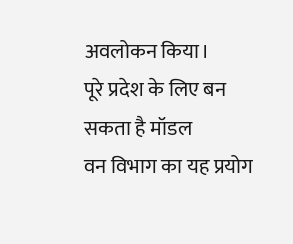अवलोकन किया।
पूरे प्रदेश के लिए बन सकता है मॉडल
वन विभाग का यह प्रयोग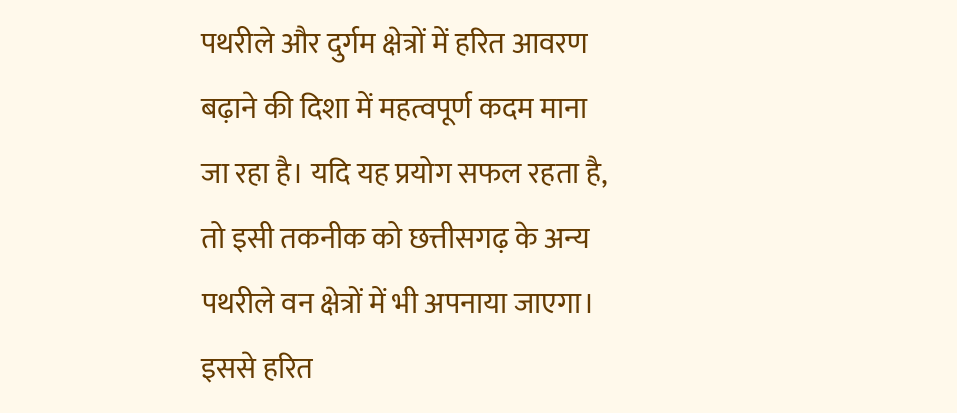पथरीले और दुर्गम क्षेत्रों में हरित आवरण बढ़ाने की दिशा में महत्वपूर्ण कदम माना जा रहा है। यदि यह प्रयोग सफल रहता है, तो इसी तकनीक को छत्तीसगढ़ के अन्य पथरीले वन क्षेत्रों में भी अपनाया जाएगा। इससे हरित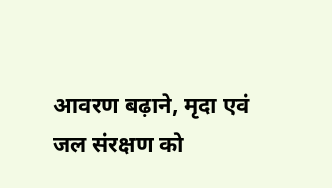आवरण बढ़ाने, मृदा एवं जल संरक्षण को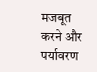मजबूत करने और पर्यावरण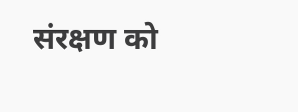संरक्षण को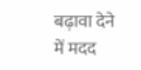बढ़ावा देने में मदद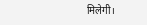मिलेगी।